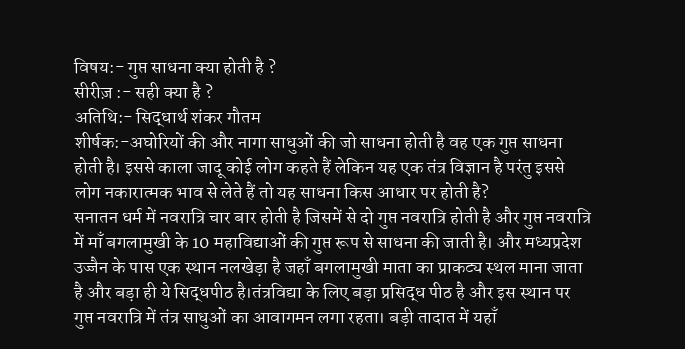विषय:- गुप्त साधना क्या होती है ?
सीरीज़ :- सही क्या है ?
अतिथि:- सिद्धार्थ शंकर गौतम
शीर्षक:-अघोरियों की और नागा साधुओं की जो साधना होती है वह एक गुप्त साधना होती है। इससे काला जादू कोई लोग कहते हैं लेकिन यह एक तंत्र विज्ञान है परंतु इससे लोग नकारात्मक भाव से लेते हैं तो यह साधना किस आधार पर होती है?
सनातन धर्म में नवरात्रि चार बार होती है जिसमें से दो गुप्त नवरात्रि होती है और गुप्त नवरात्रि में माँ बगलामुखी के 10 महाविद्याओं की गुप्त रूप से साधना की जाती है। और मध्यप्रदेश उज्जैन के पास एक स्थान नलखेड़ा है जहाँ बगलामुखी माता का प्राकट्य स्थल माना जाता है और बड़ा ही ये सिद्धपीठ है।तंत्रविद्या के लिए बड़ा प्रसिद्ध पीठ है और इस स्थान पर गुप्त नवरात्रि में तंत्र साधुओं का आवागमन लगा रहता। बड़ी तादात में यहाँ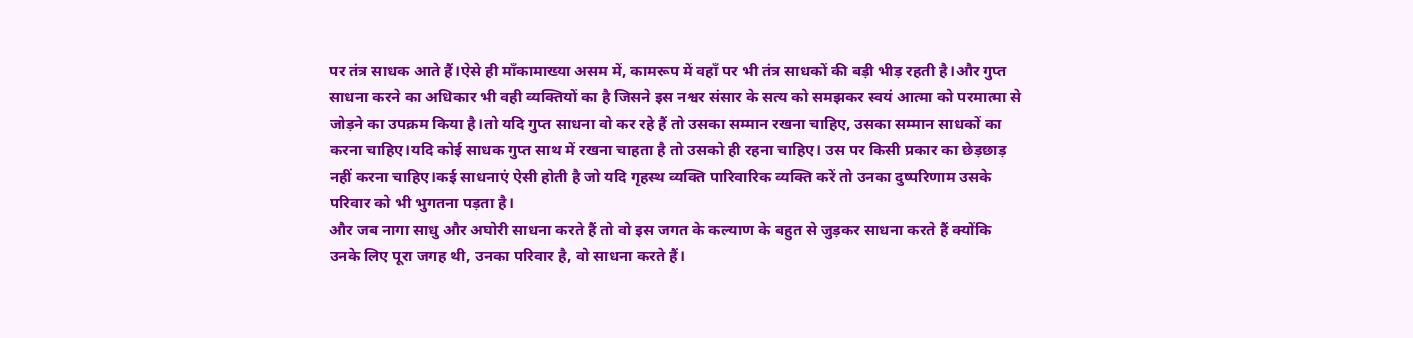पर तंत्र साधक आते हैं।ऐसे ही माँकामाख्या असम में, कामरूप में वहाँ पर भी तंत्र साधकों की बड़ी भीड़ रहती है।और गुप्त साधना करने का अधिकार भी वही व्यक्तियों का है जिसने इस नश्वर संसार के सत्य को समझकर स्वयं आत्मा को परमात्मा से जोड़ने का उपक्रम किया है।तो यदि गुप्त साधना वो कर रहे हैं तो उसका सम्मान रखना चाहिए, उसका सम्मान साधकों का करना चाहिए।यदि कोई साधक गुप्त साथ में रखना चाहता है तो उसको ही रहना चाहिए। उस पर किसी प्रकार का छेड़छाड़ नहीं करना चाहिए।कई साधनाएं ऐसी होती है जो यदि गृहस्थ व्यक्ति पारिवारिक व्यक्ति करें तो उनका दुष्परिणाम उसके परिवार को भी भुगतना पड़ता है।
और जब नागा साधु और अघोरी साधना करते हैं तो वो इस जगत के कल्याण के बहुत से जुड़कर साधना करते हैं क्योंकि उनके लिए पूरा जगह थी, उनका परिवार है, वो साधना करते हैं।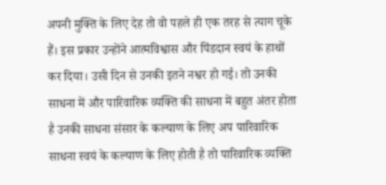अपनी मुक्ति के लिए देह तो वो पहले ही एक तरह से त्याग चूके हैं। इस प्रकार उन्होंने आत्मविश्वास और पिंडदान स्वयं के हाथों कर दिया। उसी दिन से उनकी इतने नश्वर हो गई। तो उनकी साधना में और पारिवारिक व्यक्ति की साधना में बहुत अंतर होता है उनकी साधना संसार के कल्याण के लिए अप पारिवारिक साधना स्वयं के कल्याण के लिए होती है तो पारिवारिक व्यक्ति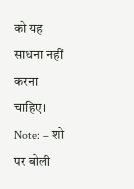को यह साधना नहीं करना चाहिए।
Note: – शो पर बोली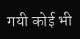गयी कोई भी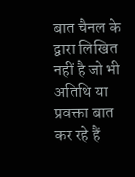बात चैनल के द्वारा लिखित नहीं है जो भी अतिथि या प्रवक्ता बात कर रहे हैं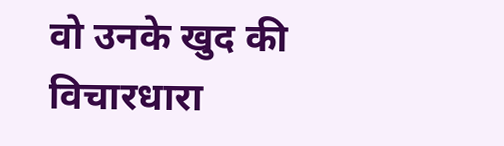वो उनके खुद की विचारधारा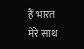हैं भारत मेरे साथ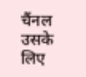चैंनल उसके लिए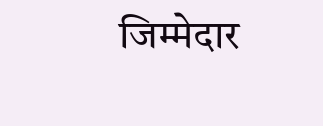जिम्मेदार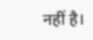नहीं है।